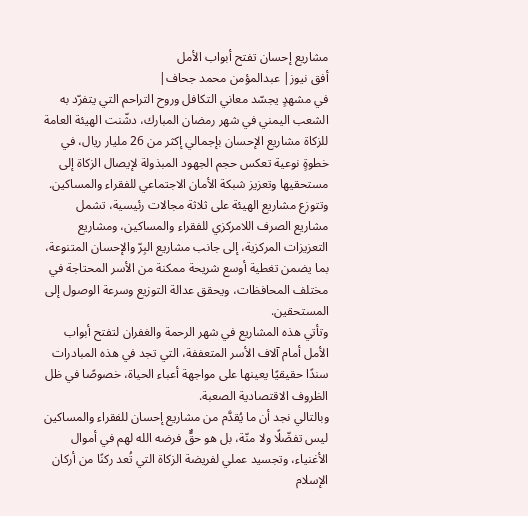مشاريع إحسان تفتح أبواب الأمل
أفق نيوز| عبدالمؤمن محمد جحاف|
في مشهدٍ يجسّد معاني التكافل وروح التراحم التي يتفرّد به الشعب اليمني في شهر رمضان المبارك، دشّنت الهيئة العامة للزكاة مشاريع الإحسان بإجمالي إكثر من 26 مليار ريال، في خطوةٍ نوعية تعكس حجم الجهود المبذولة لإيصال الزكاة إلى مستحقيها وتعزيز شبكة الأمان الاجتماعي للفقراء والمساكين.
وتتوزع مشاريع الهيئة على ثلاثة مجالات رئيسية، تشمل مشاريع الصرف اللامركزي للفقراء والمساكين، ومشاريع التعزيزات المركزية، إلى جانب مشاريع البِرّ والإحسان المتنوعة، بما يضمن تغطية أوسع شريحة ممكنة من الأسر المحتاجة في مختلف المحافظات، ويحقق عدالة التوزيع وسرعة الوصول إلى المستحقين.
وتأتي هذه المشاريع في شهر الرحمة والغفران لتفتح أبواب الأمل أمام آلاف الأسر المتعففة، التي تجد في هذه المبادرات سندًا حقيقيًا يعينها على مواجهة أعباء الحياة، خصوصًا في ظل الظروف الاقتصادية الصعبة.
وبالتالي نجد أن ما يُقدَّم من مشاريع إحسان للفقراء والمساكين ليس تفضّلًا ولا منّة، بل هو حقٌّ فرضه الله لهم في أموال الأغنياء، وتجسيد عملي لفريضة الزكاة التي تُعد ركنًا من أركان الإسلام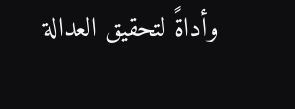وأداةً لتحقيق العدالة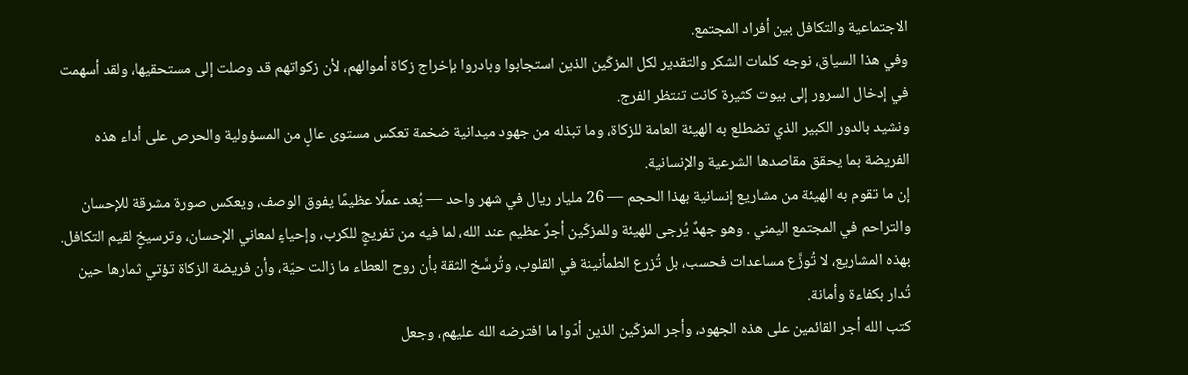الاجتماعية والتكافل بين أفراد المجتمع.
وفي هذا السياق، نوجه كلمات الشكر والتقدير لكل المزكّين الذين استجابوا وبادروا بإخراج زكاة أموالهم، لأن زكواتهم قد وصلت إلى مستحقيها، ولقد أسهمت في إدخال السرور إلى بيوت كثيرة كانت تنتظر الفرج.
ونشيد بالدور الكبير الذي تضطلع به الهيئة العامة للزكاة، وما تبذله من جهود ميدانية ضخمة تعكس مستوى عالٍ من المسؤولية والحرص على أداء هذه الفريضة بما يحقق مقاصدها الشرعية والإنسانية.
إن ما تقوم به الهيئة من مشاريع إنسانية بهذا الحجم — 26 مليار ريال في شهر واحد — يُعد عملًا عظيمًا يفوق الوصف، ويعكس صورة مشرقة للإحسان والتراحم في المجتمع اليمني . وهو جهدٌ يُرجى للهيئة وللمزكّين أجرٌ عظيم عند الله، لما فيه من تفريجٍ للكرب، وإحياءٍ لمعاني الإحسان، وترسيخٍ لقيم التكافل.
بهذه المشاريع، لا تُوزَّع مساعدات فحسب، بل تُزرع الطمأنينة في القلوب، وتُرسَّخ الثقة بأن روح العطاء ما زالت حيّة، وأن فريضة الزكاة تؤتي ثمارها حين تُدار بكفاءة وأمانة.
كتب الله أجر القائمين على هذه الجهود، وأجر المزكّين الذين أدّوا ما افترضه الله عليهم، وجعل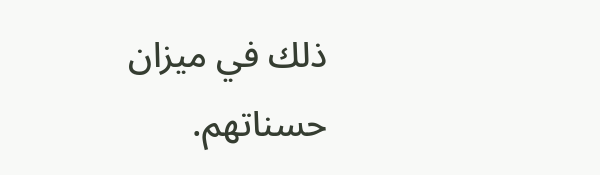ذلك في ميزان حسناتهم.